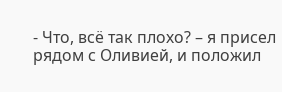- Что, всё так плохо? – я присел рядом с Оливией, и положил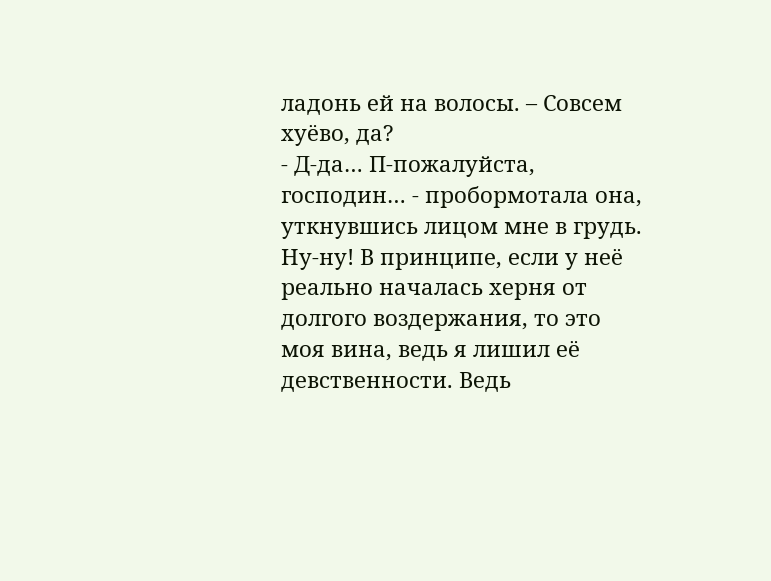ладонь ей на волосы. – Совсем хуёво, да?
- Д-да… П-пожалуйста, господин… - пробормотала она, уткнувшись лицом мне в грудь. Ну-ну! В принципе, если у неё реально началась херня от долгого воздержания, то это моя вина, ведь я лишил её девственности. Ведь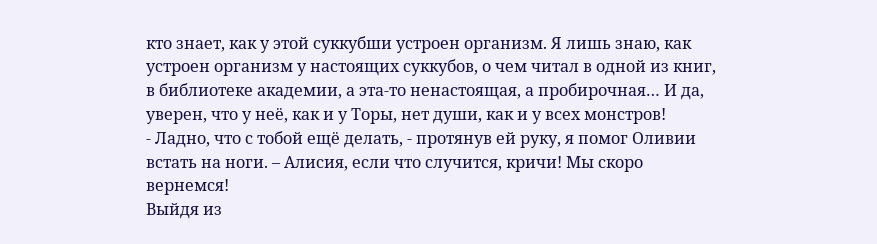кто знает, как у этой суккубши устроен организм. Я лишь знаю, как устроен организм у настоящих суккубов, о чем читал в одной из книг, в библиотеке академии, а эта-то ненастоящая, а пробирочная… И да, уверен, что у неё, как и у Торы, нет души, как и у всех монстров!
- Ладно, что с тобой ещё делать, - протянув ей руку, я помог Оливии встать на ноги. – Алисия, если что случится, кричи! Мы скоро вернемся!
Выйдя из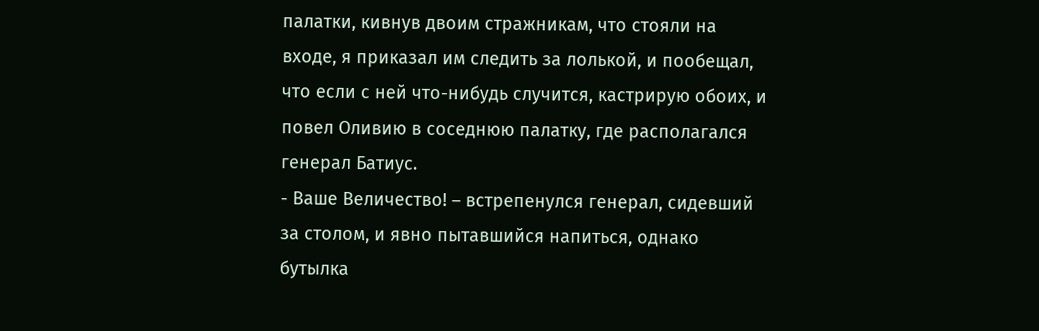палатки, кивнув двоим стражникам, что стояли на входе, я приказал им следить за лолькой, и пообещал, что если с ней что-нибудь случится, кастрирую обоих, и повел Оливию в соседнюю палатку, где располагался генерал Батиус.
- Ваше Величество! – встрепенулся генерал, сидевший за столом, и явно пытавшийся напиться, однако бутылка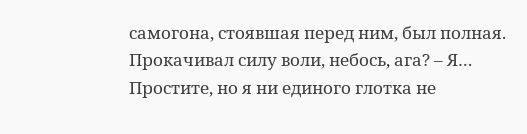самогона, стоявшая перед ним, был полная. Прокачивал силу воли, небось, ага? – Я… Простите, но я ни единого глотка не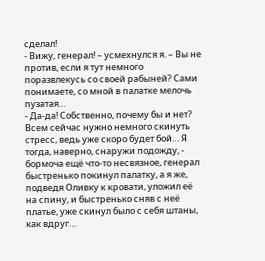сделал!
- Вижу, генерал! – усмехнулся я. – Вы не против, если я тут немного поразвлекусь со своей рабыней? Сами понимаете, со мной в палатке мелочь пузатая…
- Да-да! Собственно, почему бы и нет? Всем сейчас нужно немного скинуть стресс, ведь уже скоро будет бой… Я тогда, наверно, снаружи подожду, - бормоча ещё что-то несвязное, генерал быстренько покинул палатку, а я же, подведя Оливку к кровати, уложил её на спину, и быстренько сняв с неё платье, уже скинул было с себя штаны, как вдруг…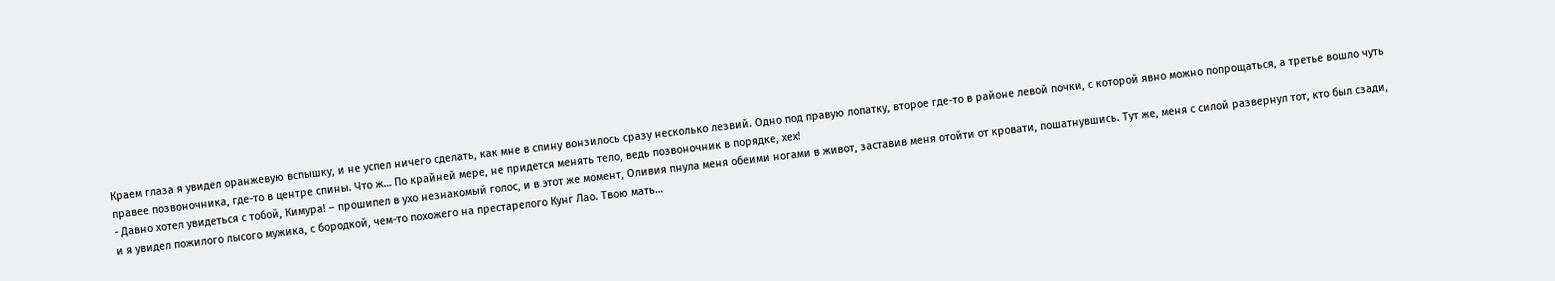Краем глаза я увидел оранжевую вспышку, и не успел ничего сделать, как мне в спину вонзилось сразу несколько лезвий. Одно под правую лопатку, второе где-то в районе левой почки, с которой явно можно попрощаться, а третье вошло чуть правее позвоночника, где-то в центре спины. Что ж… По крайней мере, не придется менять тело, ведь позвоночник в порядке, хех!
- Давно хотел увидеться с тобой, Кимура! – прошипел в ухо незнакомый голос, и в этот же момент, Оливия пнула меня обеими ногами в живот, заставив меня отойти от кровати, пошатнувшись. Тут же, меня с силой развернул тот, кто был сзади, и я увидел пожилого лысого мужика, с бородкой, чем-то похожего на престарелого Кунг Лао. Твою мать…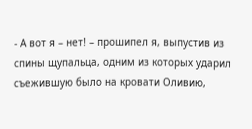- А вот я – нет! – прошипел я, выпустив из спины щупальца, одним из которых ударил съежившую было на кровати Оливию,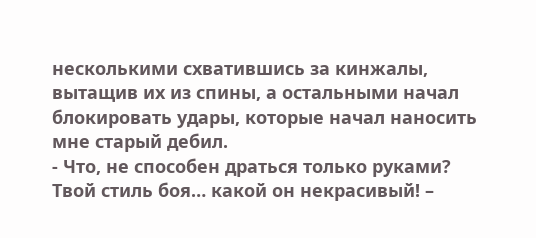несколькими схватившись за кинжалы, вытащив их из спины, а остальными начал блокировать удары, которые начал наносить мне старый дебил.
- Что, не способен драться только руками? Твой стиль боя… какой он некрасивый! –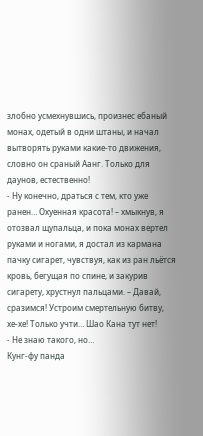злобно усмехнувшись, произнес ебаный монах, одетый в одни штаны, и начал вытворять руками какие-то движения, словно он сраный Аанг. Только для даунов, естественно!
- Ну конечно, драться с тем, кто уже ранен… Охуенная красота! – хмыкнув, я отозвал щупальца, и пока монах вертел руками и ногами, я достал из кармана пачку сигарет, чувствуя, как из ран льётся кровь, бегущая по спине, и закурив сигарету, хрустнул пальцами. – Давай, сразимся! Устроим смертельную битву, хе-хе! Только учти… Шао Кана тут нет!
- Не знаю такого, но…
Кунг-фу панда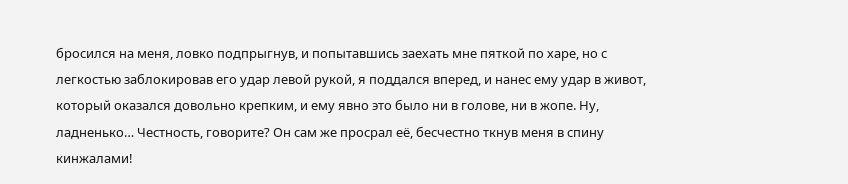бросился на меня, ловко подпрыгнув, и попытавшись заехать мне пяткой по харе, но с легкостью заблокировав его удар левой рукой, я поддался вперед, и нанес ему удар в живот, который оказался довольно крепким, и ему явно это было ни в голове, ни в жопе. Ну, ладненько… Честность, говорите? Он сам же просрал её, бесчестно ткнув меня в спину кинжалами!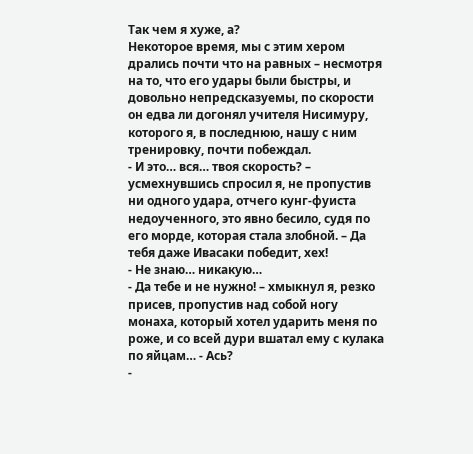Так чем я хуже, а?
Некоторое время, мы с этим хером дрались почти что на равных – несмотря на то, что его удары были быстры, и довольно непредсказуемы, по скорости он едва ли догонял учителя Нисимуру, которого я, в последнюю, нашу с ним тренировку, почти побеждал.
- И это… вся… твоя скорость? – усмехнувшись спросил я, не пропустив ни одного удара, отчего кунг-фуиста недоученного, это явно бесило, судя по его морде, которая стала злобной. – Да тебя даже Ивасаки победит, хех!
- Не знаю… никакую…
- Да тебе и не нужно! – хмыкнул я, резко присев, пропустив над собой ногу монаха, который хотел ударить меня по роже, и со всей дури вшатал ему с кулака по яйцам… - Ась?
-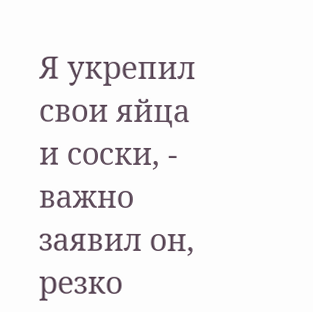Я укрепил свои яйца и соски, - важно заявил он, резко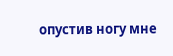опустив ногу мне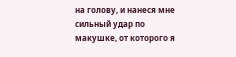на голову, и нанеся мне сильный удар по макушке, от которого я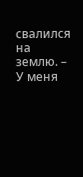свалился на землю. – У меня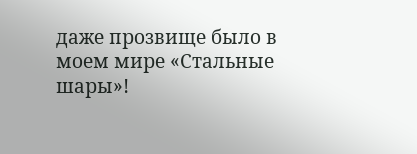даже прозвище было в моем мире «Стальные шары»!